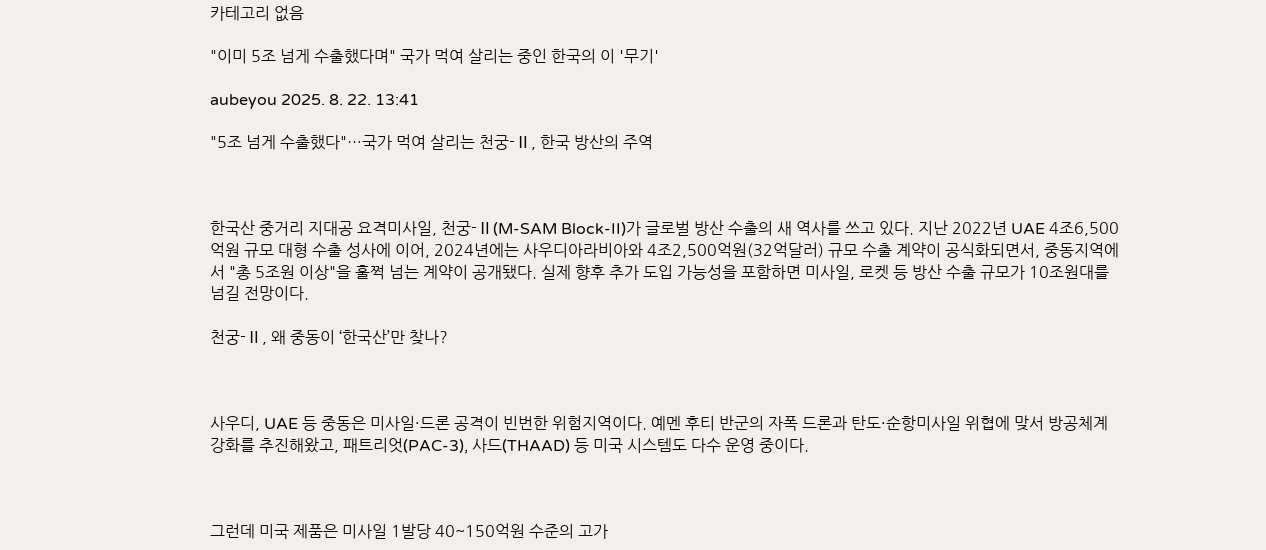카테고리 없음

"이미 5조 넘게 수출했다며" 국가 먹여 살리는 중인 한국의 이 '무기'

aubeyou 2025. 8. 22. 13:41

"5조 넘게 수출했다"…국가 먹여 살리는 천궁-Ⅱ, 한국 방산의 주역



한국산 중거리 지대공 요격미사일, 천궁-Ⅱ(M-SAM Block-II)가 글로벌 방산 수출의 새 역사를 쓰고 있다. 지난 2022년 UAE 4조6,500억원 규모 대형 수출 성사에 이어, 2024년에는 사우디아라비아와 4조2,500억원(32억달러) 규모 수출 계약이 공식화되면서, 중동지역에서 "총 5조원 이상"을 훌쩍 넘는 계약이 공개됐다. 실제 향후 추가 도입 가능성을 포함하면 미사일, 로켓 등 방산 수출 규모가 10조원대를 넘길 전망이다.

천궁-Ⅱ, 왜 중동이 ‘한국산’만 찾나?



사우디, UAE 등 중동은 미사일·드론 공격이 빈번한 위험지역이다. 예멘 후티 반군의 자폭 드론과 탄도·순항미사일 위협에 맞서 방공체계 강화를 추진해왔고, 패트리엇(PAC-3), 사드(THAAD) 등 미국 시스템도 다수 운영 중이다.



그런데 미국 제품은 미사일 1발당 40~150억원 수준의 고가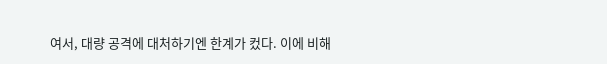여서, 대량 공격에 대처하기엔 한계가 컸다. 이에 비해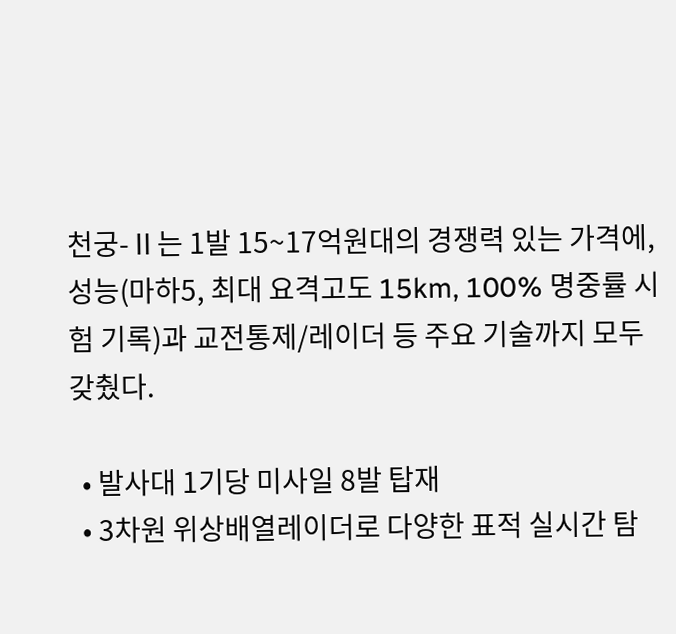천궁-Ⅱ는 1발 15~17억원대의 경쟁력 있는 가격에, 성능(마하5, 최대 요격고도 15km, 100% 명중률 시험 기록)과 교전통제/레이더 등 주요 기술까지 모두 갖췄다.

  • 발사대 1기당 미사일 8발 탑재
  • 3차원 위상배열레이더로 다양한 표적 실시간 탐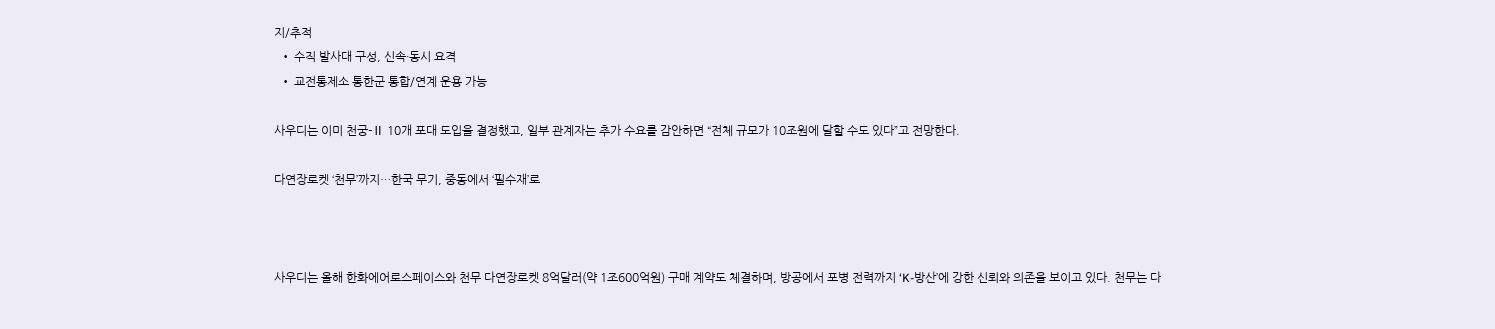지/추적
  • 수직 발사대 구성, 신속·동시 요격
  • 교전통제소 통한군 통합/연계 운용 가능

사우디는 이미 천궁-Ⅱ 10개 포대 도입을 결정했고, 일부 관계자는 추가 수요를 감안하면 “전체 규모가 10조원에 달할 수도 있다”고 전망한다.

다연장로켓 ‘천무’까지…한국 무기, 중동에서 ‘필수재’로



사우디는 올해 한화에어로스페이스와 천무 다연장로켓 8억달러(약 1조600억원) 구매 계약도 체결하며, 방공에서 포병 전력까지 ‘K-방산’에 강한 신뢰와 의존을 보이고 있다. 천무는 다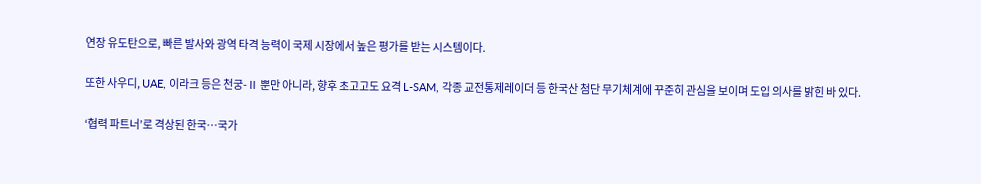연장 유도탄으로, 빠른 발사와 광역 타격 능력이 국제 시장에서 높은 평가를 받는 시스템이다.

또한 사우디, UAE, 이라크 등은 천궁-Ⅱ 뿐만 아니라, 향후 초고고도 요격 L-SAM, 각종 교전통제레이더 등 한국산 첨단 무기체계에 꾸준히 관심을 보이며 도입 의사를 밝힌 바 있다.

‘협력 파트너’로 격상된 한국…국가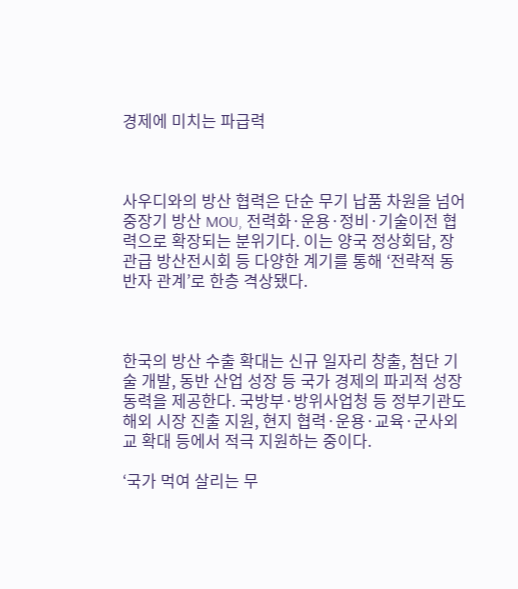경제에 미치는 파급력



사우디와의 방산 협력은 단순 무기 납품 차원을 넘어 중장기 방산 MOU, 전력화·운용·정비·기술이전 협력으로 확장되는 분위기다. 이는 양국 정상회담, 장관급 방산전시회 등 다양한 계기를 통해 ‘전략적 동반자 관계’로 한층 격상됐다.



한국의 방산 수출 확대는 신규 일자리 창출, 첨단 기술 개발, 동반 산업 성장 등 국가 경제의 파괴적 성장 동력을 제공한다. 국방부·방위사업청 등 정부기관도 해외 시장 진출 지원, 현지 협력·운용·교육·군사외교 확대 등에서 적극 지원하는 중이다.

‘국가 먹여 살리는 무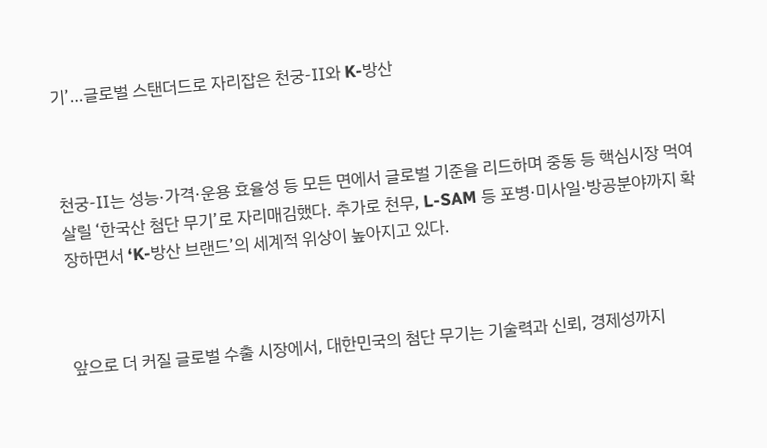기’…글로벌 스탠더드로 자리잡은 천궁-Ⅱ와 K-방산



천궁-Ⅱ는 성능·가격·운용 효율성 등 모든 면에서 글로벌 기준을 리드하며 중동 등 핵심시장 먹여 살릴 ‘한국산 첨단 무기’로 자리매김했다. 추가로 천무, L-SAM 등 포병·미사일·방공분야까지 확장하면서 ‘K-방산 브랜드’의 세계적 위상이 높아지고 있다.



앞으로 더 커질 글로벌 수출 시장에서, 대한민국의 첨단 무기는 기술력과 신뢰, 경제성까지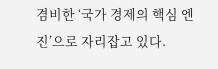겸비한 ‘국가 경제의 핵심 엔진’으로 자리잡고 있다.